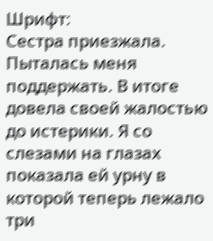Шрифт:
Сестра приезжала. Пыталась меня поддержать. В итоге довела своей жалостью до истерики. Я со слезами на глазах показала ей урну в которой теперь лежало три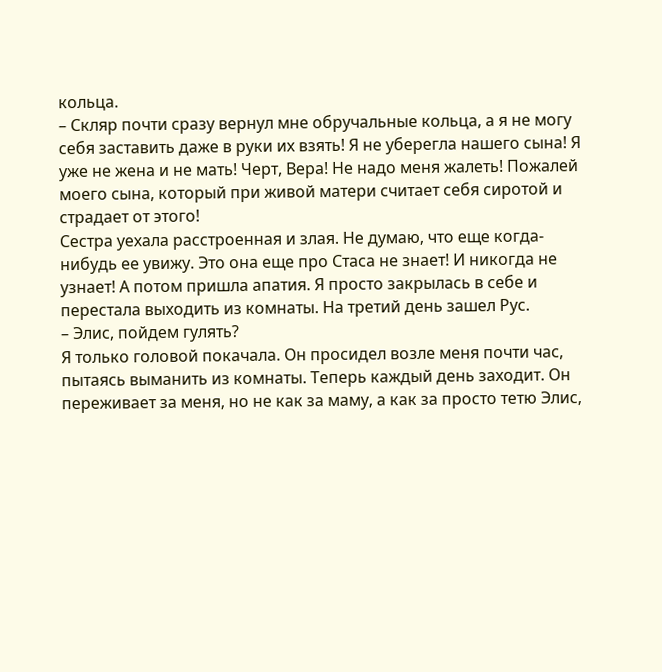кольца.
– Скляр почти сразу вернул мне обручальные кольца, а я не могу себя заставить даже в руки их взять! Я не уберегла нашего сына! Я уже не жена и не мать! Черт, Вера! Не надо меня жалеть! Пожалей моего сына, который при живой матери считает себя сиротой и страдает от этого!
Сестра уехала расстроенная и злая. Не думаю, что еще когда-нибудь ее увижу. Это она еще про Стаса не знает! И никогда не узнает! А потом пришла апатия. Я просто закрылась в себе и перестала выходить из комнаты. На третий день зашел Рус.
– Элис, пойдем гулять?
Я только головой покачала. Он просидел возле меня почти час, пытаясь выманить из комнаты. Теперь каждый день заходит. Он переживает за меня, но не как за маму, а как за просто тетю Элис,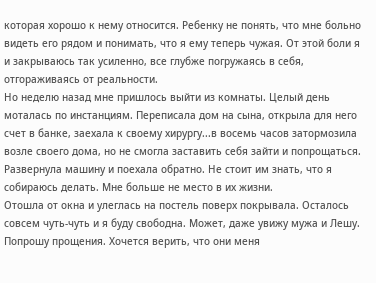которая хорошо к нему относится. Ребенку не понять, что мне больно видеть его рядом и понимать, что я ему теперь чужая. От этой боли я и закрываюсь так усиленно, все глубже погружаясь в себя, отгораживаясь от реальности.
Но неделю назад мне пришлось выйти из комнаты. Целый день моталась по инстанциям. Переписала дом на сына, открыла для него счет в банке, заехала к своему хирургу...в восемь часов затормозила возле своего дома, но не смогла заставить себя зайти и попрощаться. Развернула машину и поехала обратно. Не стоит им знать, что я собираюсь делать. Мне больше не место в их жизни.
Отошла от окна и улеглась на постель поверх покрывала. Осталось совсем чуть-чуть и я буду свободна. Может, даже увижу мужа и Лешу. Попрошу прощения. Хочется верить, что они меня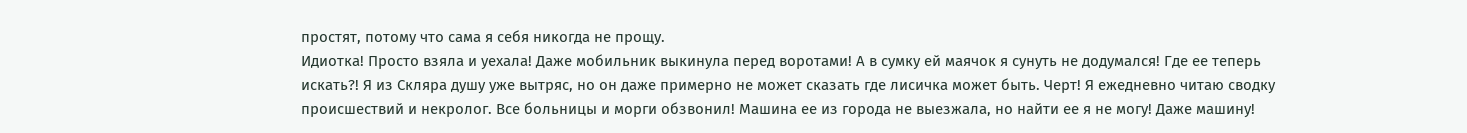простят, потому что сама я себя никогда не прощу.
Идиотка! Просто взяла и уехала! Даже мобильник выкинула перед воротами! А в сумку ей маячок я сунуть не додумался! Где ее теперь искать?! Я из Скляра душу уже вытряс, но он даже примерно не может сказать где лисичка может быть. Черт! Я ежедневно читаю сводку происшествий и некролог. Все больницы и морги обзвонил! Машина ее из города не выезжала, но найти ее я не могу! Даже машину!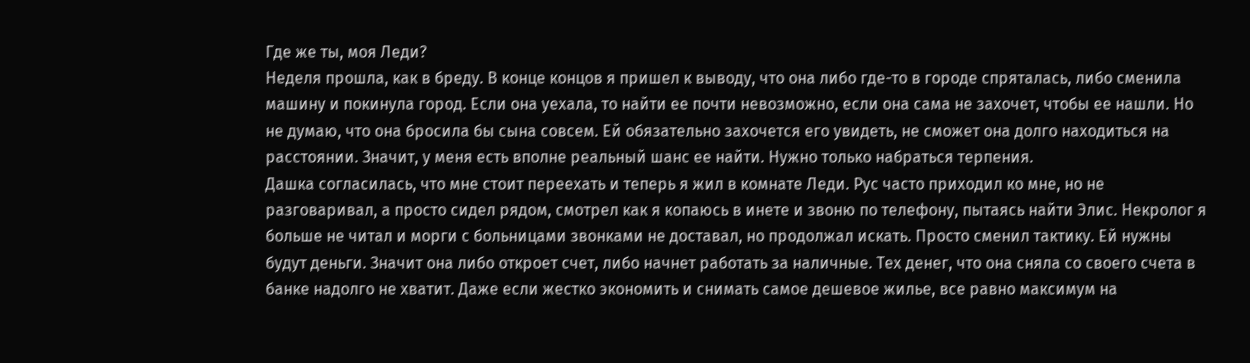Где же ты, моя Леди?
Неделя прошла, как в бреду. В конце концов я пришел к выводу, что она либо где-то в городе спряталась, либо сменила машину и покинула город. Если она уехала, то найти ее почти невозможно, если она сама не захочет, чтобы ее нашли. Но не думаю, что она бросила бы сына совсем. Ей обязательно захочется его увидеть, не сможет она долго находиться на расстоянии. Значит, у меня есть вполне реальный шанс ее найти. Нужно только набраться терпения.
Дашка согласилась, что мне стоит переехать и теперь я жил в комнате Леди. Рус часто приходил ко мне, но не разговаривал, а просто сидел рядом, смотрел как я копаюсь в инете и звоню по телефону, пытаясь найти Элис. Некролог я больше не читал и морги с больницами звонками не доставал, но продолжал искать. Просто сменил тактику. Ей нужны будут деньги. Значит она либо откроет счет, либо начнет работать за наличные. Тех денег, что она сняла со своего счета в банке надолго не хватит. Даже если жестко экономить и снимать самое дешевое жилье, все равно максимум на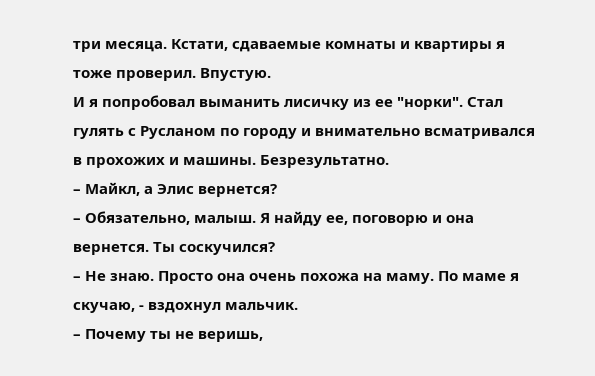три месяца. Кстати, сдаваемые комнаты и квартиры я тоже проверил. Впустую.
И я попробовал выманить лисичку из ее "норки". Стал гулять с Русланом по городу и внимательно всматривался в прохожих и машины. Безрезультатно.
– Майкл, а Элис вернется?
– Обязательно, малыш. Я найду ее, поговорю и она вернется. Ты соскучился?
– Не знаю. Просто она очень похожа на маму. По маме я скучаю, - вздохнул мальчик.
– Почему ты не веришь,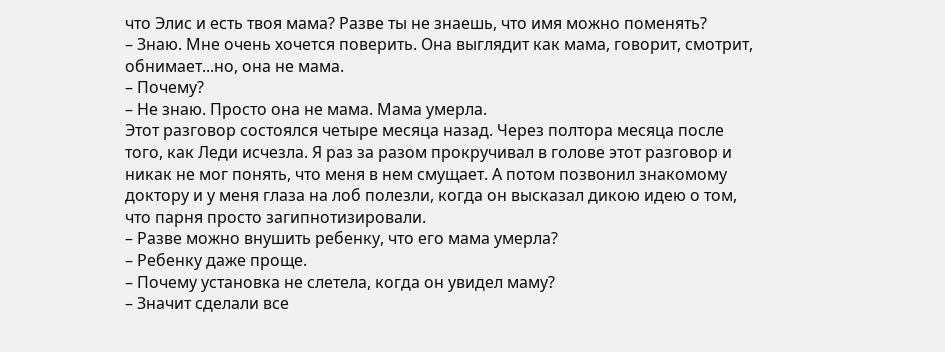что Элис и есть твоя мама? Разве ты не знаешь, что имя можно поменять?
– Знаю. Мне очень хочется поверить. Она выглядит как мама, говорит, смотрит, обнимает...но, она не мама.
– Почему?
– Не знаю. Просто она не мама. Мама умерла.
Этот разговор состоялся четыре месяца назад. Через полтора месяца после того, как Леди исчезла. Я раз за разом прокручивал в голове этот разговор и никак не мог понять, что меня в нем смущает. А потом позвонил знакомому доктору и у меня глаза на лоб полезли, когда он высказал дикою идею о том, что парня просто загипнотизировали.
– Разве можно внушить ребенку, что его мама умерла?
– Ребенку даже проще.
– Почему установка не слетела, когда он увидел маму?
– Значит сделали все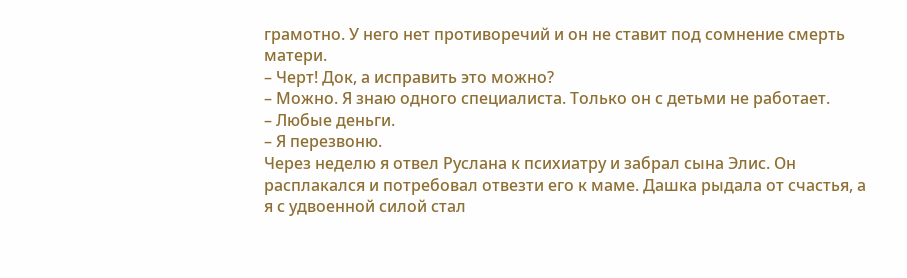грамотно. У него нет противоречий и он не ставит под сомнение смерть матери.
– Черт! Док, а исправить это можно?
– Можно. Я знаю одного специалиста. Только он с детьми не работает.
– Любые деньги.
– Я перезвоню.
Через неделю я отвел Руслана к психиатру и забрал сына Элис. Он расплакался и потребовал отвезти его к маме. Дашка рыдала от счастья, а я с удвоенной силой стал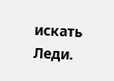искать Леди.